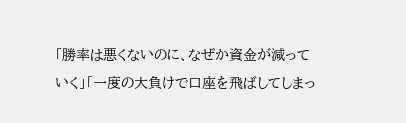「勝率は悪くないのに、なぜか資金が減っていく」「一度の大負けで口座を飛ばしてしまっ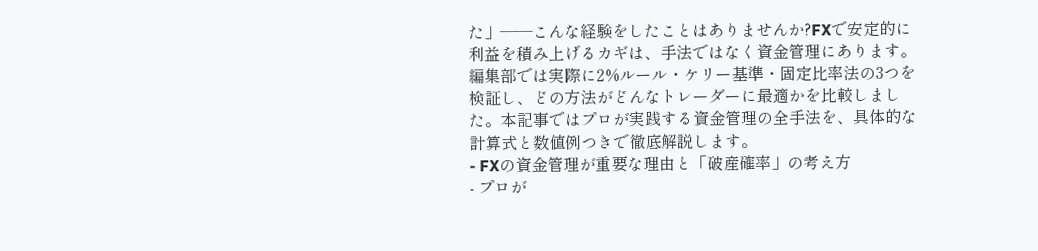た」――こんな経験をしたことはありませんか?FXで安定的に利益を積み上げるカギは、手法ではなく資金管理にあります。編集部では実際に2%ルール・ケリー基準・固定比率法の3つを検証し、どの方法がどんなトレーダーに最適かを比較しました。本記事ではプロが実践する資金管理の全手法を、具体的な計算式と数値例つきで徹底解説します。
- FXの資金管理が重要な理由と「破産確率」の考え方
- プロが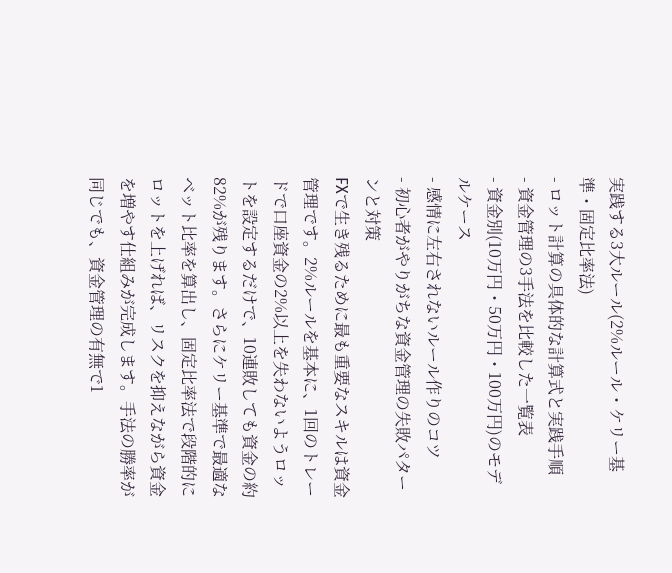実践する3大ルール(2%ルール・ケリー基準・固定比率法)
- ロット計算の具体的な計算式と実践手順
- 資金管理の3手法を比較した一覧表
- 資金別(10万円・50万円・100万円)のモデルケース
- 感情に左右されないルール作りのコツ
- 初心者がやりがちな資金管理の失敗パターンと対策
FXで生き残るために最も重要なスキルは資金管理です。2%ルールを基本に、1回のトレードで口座資金の2%以上を失わないようロットを設定するだけで、10連敗しても資金の約82%が残ります。さらにケリー基準で最適なベット比率を算出し、固定比率法で段階的にロットを上げれば、リスクを抑えながら資金を増やす仕組みが完成します。手法の勝率が同じでも、資金管理の有無で1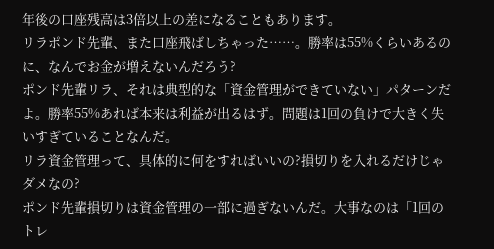年後の口座残高は3倍以上の差になることもあります。
リラポンド先輩、また口座飛ばしちゃった……。勝率は55%くらいあるのに、なんでお金が増えないんだろう?
ポンド先輩リラ、それは典型的な「資金管理ができていない」パターンだよ。勝率55%あれば本来は利益が出るはず。問題は1回の負けで大きく失いすぎていることなんだ。
リラ資金管理って、具体的に何をすればいいの?損切りを入れるだけじゃダメなの?
ポンド先輩損切りは資金管理の一部に過ぎないんだ。大事なのは「1回のトレ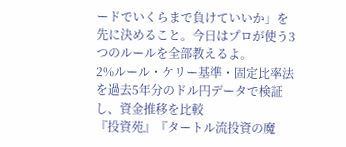ードでいくらまで負けていいか」を先に決めること。今日はプロが使う3つのルールを全部教えるよ。
2%ルール・ケリー基準・固定比率法を過去5年分のドル円データで検証し、資金推移を比較
『投資苑』『タートル流投資の魔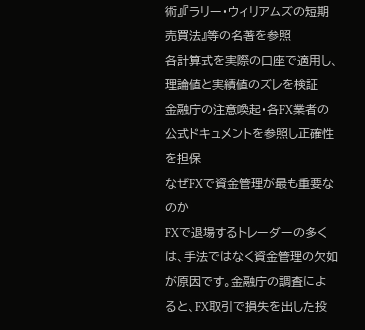術』『ラリー・ウィリアムズの短期売買法』等の名著を参照
各計算式を実際の口座で適用し、理論値と実績値のズレを検証
金融庁の注意喚起・各FX業者の公式ドキュメントを参照し正確性を担保
なぜFXで資金管理が最も重要なのか
FXで退場するトレーダーの多くは、手法ではなく資金管理の欠如が原因です。金融庁の調査によると、FX取引で損失を出した投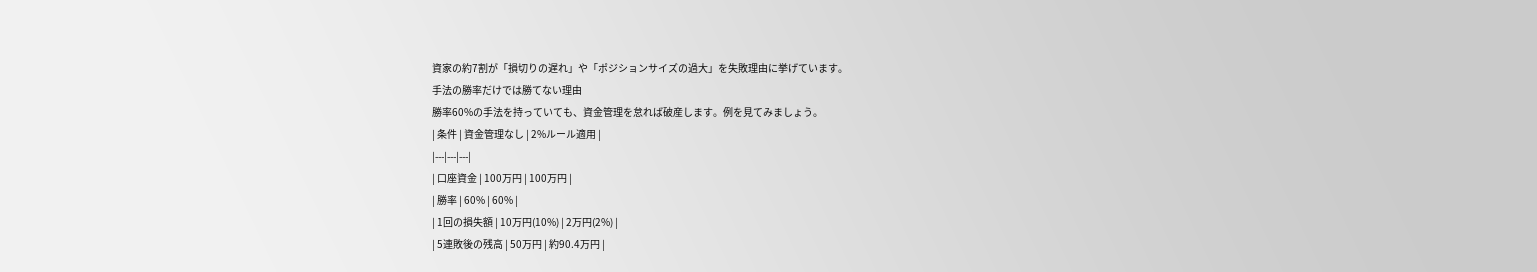資家の約7割が「損切りの遅れ」や「ポジションサイズの過大」を失敗理由に挙げています。
手法の勝率だけでは勝てない理由
勝率60%の手法を持っていても、資金管理を怠れば破産します。例を見てみましょう。
| 条件 | 資金管理なし | 2%ルール適用 |
|---|---|---|
| 口座資金 | 100万円 | 100万円 |
| 勝率 | 60% | 60% |
| 1回の損失額 | 10万円(10%) | 2万円(2%) |
| 5連敗後の残高 | 50万円 | 約90.4万円 |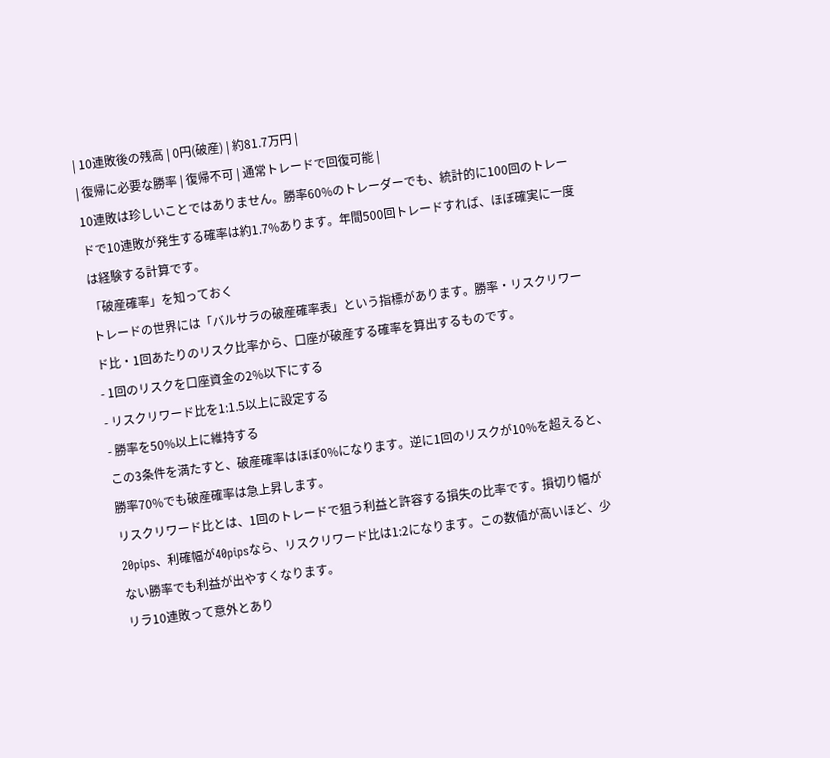| 10連敗後の残高 | 0円(破産) | 約81.7万円 |
| 復帰に必要な勝率 | 復帰不可 | 通常トレードで回復可能 |
10連敗は珍しいことではありません。勝率60%のトレーダーでも、統計的に100回のトレードで10連敗が発生する確率は約1.7%あります。年間500回トレードすれば、ほぼ確実に一度は経験する計算です。
「破産確率」を知っておく
トレードの世界には「バルサラの破産確率表」という指標があります。勝率・リスクリワード比・1回あたりのリスク比率から、口座が破産する確率を算出するものです。
- 1回のリスクを口座資金の2%以下にする
- リスクリワード比を1:1.5以上に設定する
- 勝率を50%以上に維持する
この3条件を満たすと、破産確率はほぼ0%になります。逆に1回のリスクが10%を超えると、勝率70%でも破産確率は急上昇します。
リスクリワード比とは、1回のトレードで狙う利益と許容する損失の比率です。損切り幅が20pips、利確幅が40pipsなら、リスクリワード比は1:2になります。この数値が高いほど、少ない勝率でも利益が出やすくなります。
リラ10連敗って意外とあり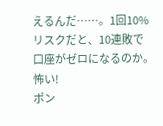えるんだ……。1回10%リスクだと、10連敗で口座がゼロになるのか。怖い!
ポン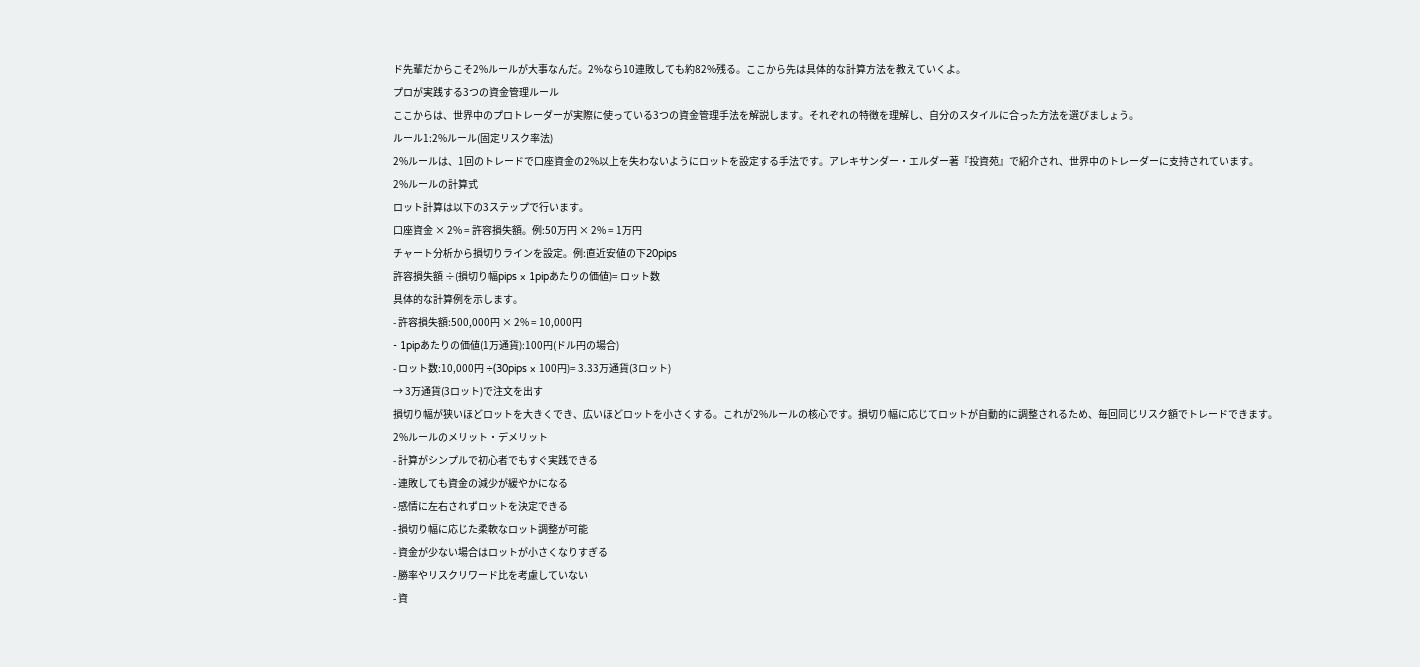ド先輩だからこそ2%ルールが大事なんだ。2%なら10連敗しても約82%残る。ここから先は具体的な計算方法を教えていくよ。
プロが実践する3つの資金管理ルール
ここからは、世界中のプロトレーダーが実際に使っている3つの資金管理手法を解説します。それぞれの特徴を理解し、自分のスタイルに合った方法を選びましょう。
ルール1:2%ルール(固定リスク率法)
2%ルールは、1回のトレードで口座資金の2%以上を失わないようにロットを設定する手法です。アレキサンダー・エルダー著『投資苑』で紹介され、世界中のトレーダーに支持されています。
2%ルールの計算式
ロット計算は以下の3ステップで行います。
口座資金 × 2% = 許容損失額。例:50万円 × 2% = 1万円
チャート分析から損切りラインを設定。例:直近安値の下20pips
許容損失額 ÷(損切り幅pips × 1pipあたりの価値)= ロット数
具体的な計算例を示します。
- 許容損失額:500,000円 × 2% = 10,000円
- 1pipあたりの価値(1万通貨):100円(ドル円の場合)
- ロット数:10,000円 ÷(30pips × 100円)= 3.33万通貨(3ロット)
→ 3万通貨(3ロット)で注文を出す
損切り幅が狭いほどロットを大きくでき、広いほどロットを小さくする。これが2%ルールの核心です。損切り幅に応じてロットが自動的に調整されるため、毎回同じリスク額でトレードできます。
2%ルールのメリット・デメリット
- 計算がシンプルで初心者でもすぐ実践できる
- 連敗しても資金の減少が緩やかになる
- 感情に左右されずロットを決定できる
- 損切り幅に応じた柔軟なロット調整が可能
- 資金が少ない場合はロットが小さくなりすぎる
- 勝率やリスクリワード比を考慮していない
- 資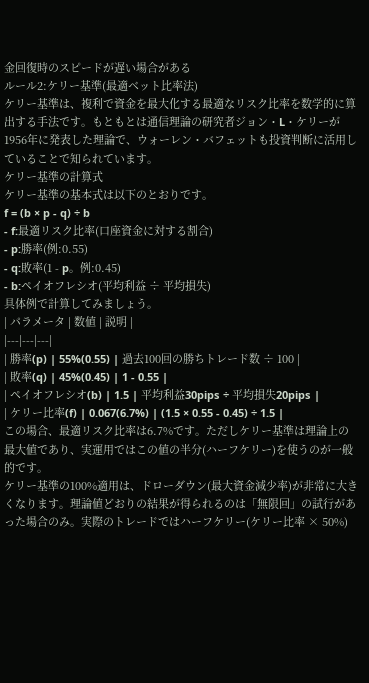金回復時のスピードが遅い場合がある
ルール2:ケリー基準(最適ベット比率法)
ケリー基準は、複利で資金を最大化する最適なリスク比率を数学的に算出する手法です。もともとは通信理論の研究者ジョン・L・ケリーが1956年に発表した理論で、ウォーレン・バフェットも投資判断に活用していることで知られています。
ケリー基準の計算式
ケリー基準の基本式は以下のとおりです。
f = (b × p - q) ÷ b
- f:最適リスク比率(口座資金に対する割合)
- p:勝率(例:0.55)
- q:敗率(1 - p。例:0.45)
- b:ペイオフレシオ(平均利益 ÷ 平均損失)
具体例で計算してみましょう。
| パラメータ | 数値 | 説明 |
|---|---|---|
| 勝率(p) | 55%(0.55) | 過去100回の勝ちトレード数 ÷ 100 |
| 敗率(q) | 45%(0.45) | 1 - 0.55 |
| ペイオフレシオ(b) | 1.5 | 平均利益30pips ÷ 平均損失20pips |
| ケリー比率(f) | 0.067(6.7%) | (1.5 × 0.55 - 0.45) ÷ 1.5 |
この場合、最適リスク比率は6.7%です。ただしケリー基準は理論上の最大値であり、実運用ではこの値の半分(ハーフケリー)を使うのが一般的です。
ケリー基準の100%適用は、ドローダウン(最大資金減少率)が非常に大きくなります。理論値どおりの結果が得られるのは「無限回」の試行があった場合のみ。実際のトレードではハーフケリー(ケリー比率 × 50%)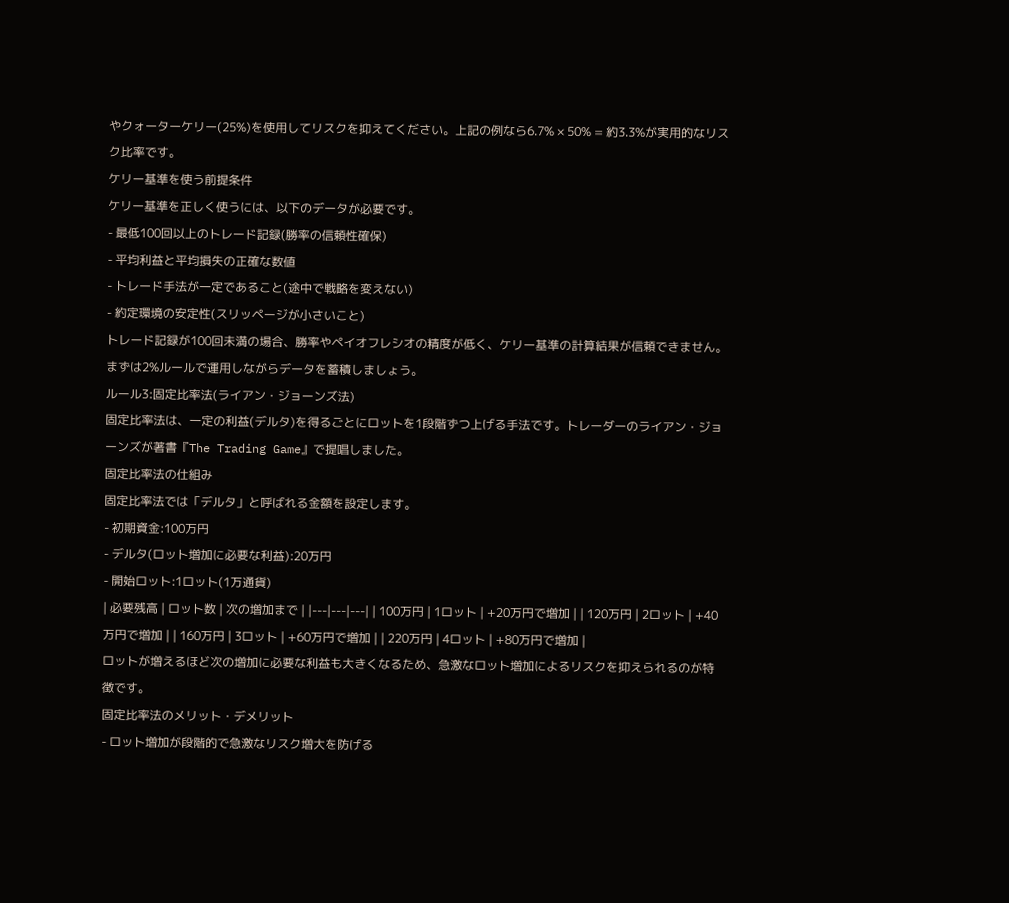やクォーターケリー(25%)を使用してリスクを抑えてください。上記の例なら6.7% × 50% = 約3.3%が実用的なリスク比率です。
ケリー基準を使う前提条件
ケリー基準を正しく使うには、以下のデータが必要です。
- 最低100回以上のトレード記録(勝率の信頼性確保)
- 平均利益と平均損失の正確な数値
- トレード手法が一定であること(途中で戦略を変えない)
- 約定環境の安定性(スリッページが小さいこと)
トレード記録が100回未満の場合、勝率やペイオフレシオの精度が低く、ケリー基準の計算結果が信頼できません。まずは2%ルールで運用しながらデータを蓄積しましょう。
ルール3:固定比率法(ライアン・ジョーンズ法)
固定比率法は、一定の利益(デルタ)を得るごとにロットを1段階ずつ上げる手法です。トレーダーのライアン・ジョーンズが著書『The Trading Game』で提唱しました。
固定比率法の仕組み
固定比率法では「デルタ」と呼ばれる金額を設定します。
- 初期資金:100万円
- デルタ(ロット増加に必要な利益):20万円
- 開始ロット:1ロット(1万通貨)
| 必要残高 | ロット数 | 次の増加まで | |---|---|---| | 100万円 | 1ロット | +20万円で増加 | | 120万円 | 2ロット | +40万円で増加 | | 160万円 | 3ロット | +60万円で増加 | | 220万円 | 4ロット | +80万円で増加 |
ロットが増えるほど次の増加に必要な利益も大きくなるため、急激なロット増加によるリスクを抑えられるのが特徴です。
固定比率法のメリット・デメリット
- ロット増加が段階的で急激なリスク増大を防げる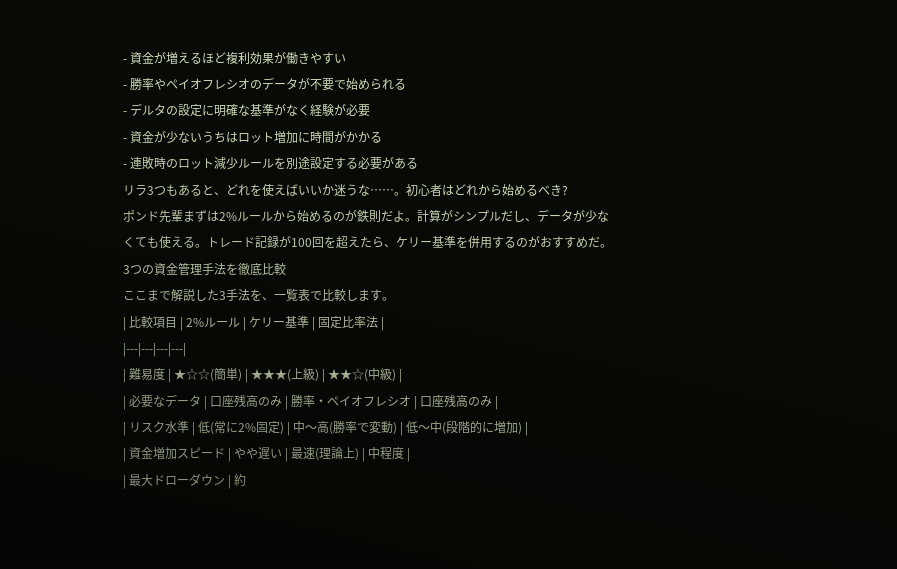- 資金が増えるほど複利効果が働きやすい
- 勝率やペイオフレシオのデータが不要で始められる
- デルタの設定に明確な基準がなく経験が必要
- 資金が少ないうちはロット増加に時間がかかる
- 連敗時のロット減少ルールを別途設定する必要がある
リラ3つもあると、どれを使えばいいか迷うな……。初心者はどれから始めるべき?
ポンド先輩まずは2%ルールから始めるのが鉄則だよ。計算がシンプルだし、データが少なくても使える。トレード記録が100回を超えたら、ケリー基準を併用するのがおすすめだ。
3つの資金管理手法を徹底比較
ここまで解説した3手法を、一覧表で比較します。
| 比較項目 | 2%ルール | ケリー基準 | 固定比率法 |
|---|---|---|---|
| 難易度 | ★☆☆(簡単) | ★★★(上級) | ★★☆(中級) |
| 必要なデータ | 口座残高のみ | 勝率・ペイオフレシオ | 口座残高のみ |
| リスク水準 | 低(常に2%固定) | 中〜高(勝率で変動) | 低〜中(段階的に増加) |
| 資金増加スピード | やや遅い | 最速(理論上) | 中程度 |
| 最大ドローダウン | 約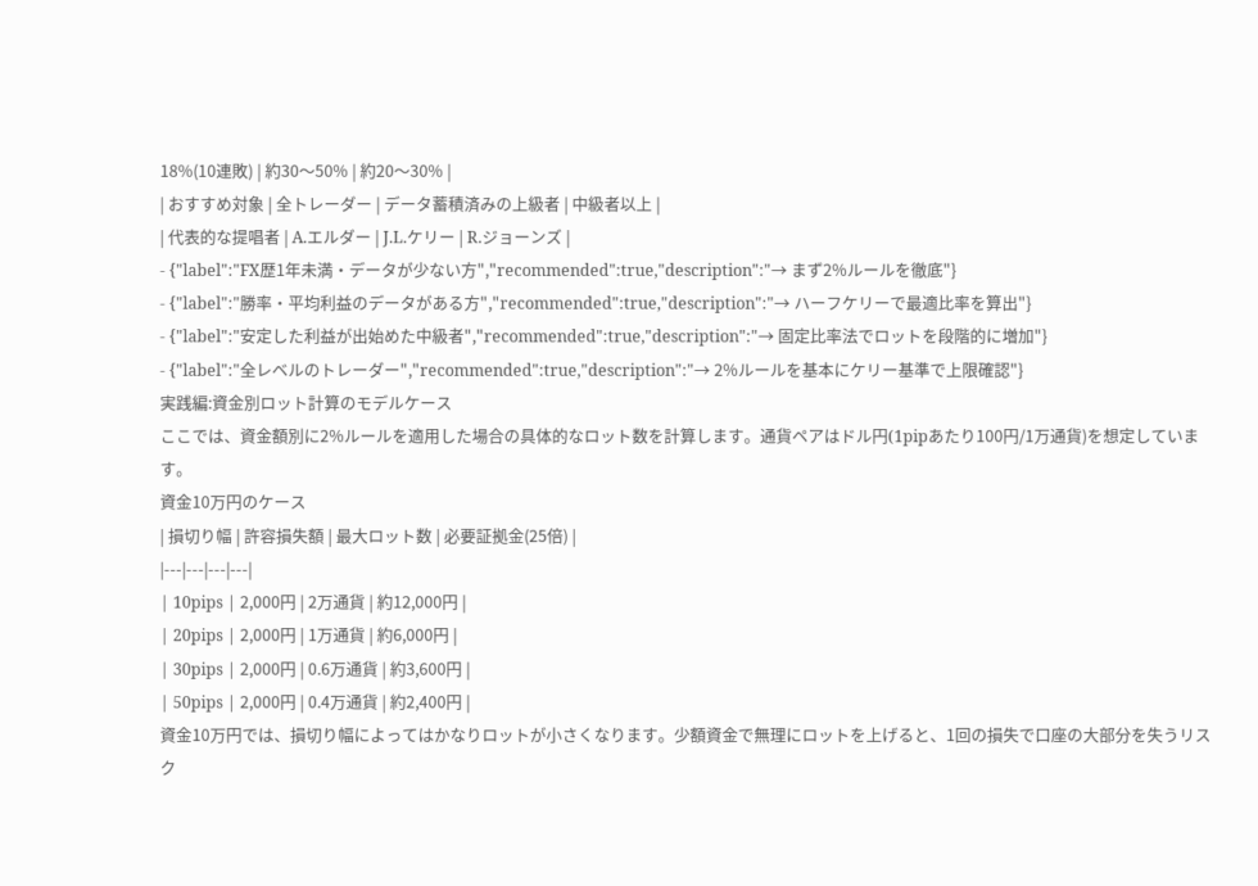18%(10連敗) | 約30〜50% | 約20〜30% |
| おすすめ対象 | 全トレーダー | データ蓄積済みの上級者 | 中級者以上 |
| 代表的な提唱者 | A.エルダー | J.L.ケリー | R.ジョーンズ |
- {"label":"FX歴1年未満・データが少ない方","recommended":true,"description":"→ まず2%ルールを徹底"}
- {"label":"勝率・平均利益のデータがある方","recommended":true,"description":"→ ハーフケリーで最適比率を算出"}
- {"label":"安定した利益が出始めた中級者","recommended":true,"description":"→ 固定比率法でロットを段階的に増加"}
- {"label":"全レベルのトレーダー","recommended":true,"description":"→ 2%ルールを基本にケリー基準で上限確認"}
実践編:資金別ロット計算のモデルケース
ここでは、資金額別に2%ルールを適用した場合の具体的なロット数を計算します。通貨ペアはドル円(1pipあたり100円/1万通貨)を想定しています。
資金10万円のケース
| 損切り幅 | 許容損失額 | 最大ロット数 | 必要証拠金(25倍) |
|---|---|---|---|
| 10pips | 2,000円 | 2万通貨 | 約12,000円 |
| 20pips | 2,000円 | 1万通貨 | 約6,000円 |
| 30pips | 2,000円 | 0.6万通貨 | 約3,600円 |
| 50pips | 2,000円 | 0.4万通貨 | 約2,400円 |
資金10万円では、損切り幅によってはかなりロットが小さくなります。少額資金で無理にロットを上げると、1回の損失で口座の大部分を失うリスク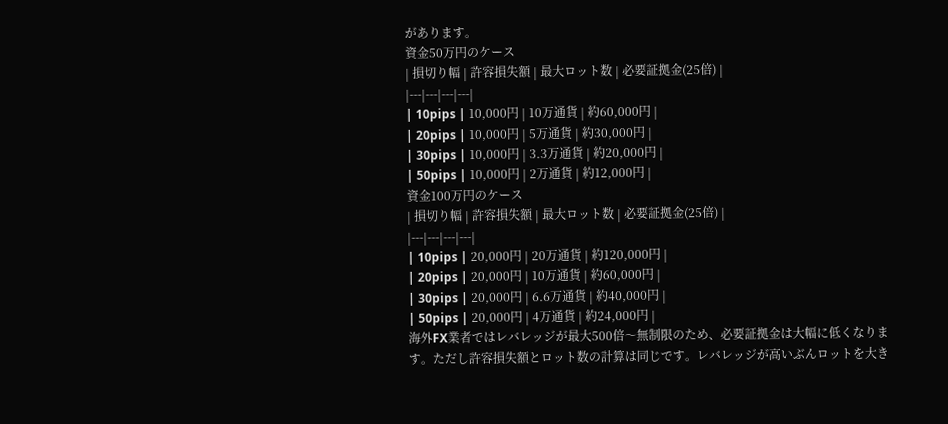があります。
資金50万円のケース
| 損切り幅 | 許容損失額 | 最大ロット数 | 必要証拠金(25倍) |
|---|---|---|---|
| 10pips | 10,000円 | 10万通貨 | 約60,000円 |
| 20pips | 10,000円 | 5万通貨 | 約30,000円 |
| 30pips | 10,000円 | 3.3万通貨 | 約20,000円 |
| 50pips | 10,000円 | 2万通貨 | 約12,000円 |
資金100万円のケース
| 損切り幅 | 許容損失額 | 最大ロット数 | 必要証拠金(25倍) |
|---|---|---|---|
| 10pips | 20,000円 | 20万通貨 | 約120,000円 |
| 20pips | 20,000円 | 10万通貨 | 約60,000円 |
| 30pips | 20,000円 | 6.6万通貨 | 約40,000円 |
| 50pips | 20,000円 | 4万通貨 | 約24,000円 |
海外FX業者ではレバレッジが最大500倍〜無制限のため、必要証拠金は大幅に低くなります。ただし許容損失額とロット数の計算は同じです。レバレッジが高いぶんロットを大き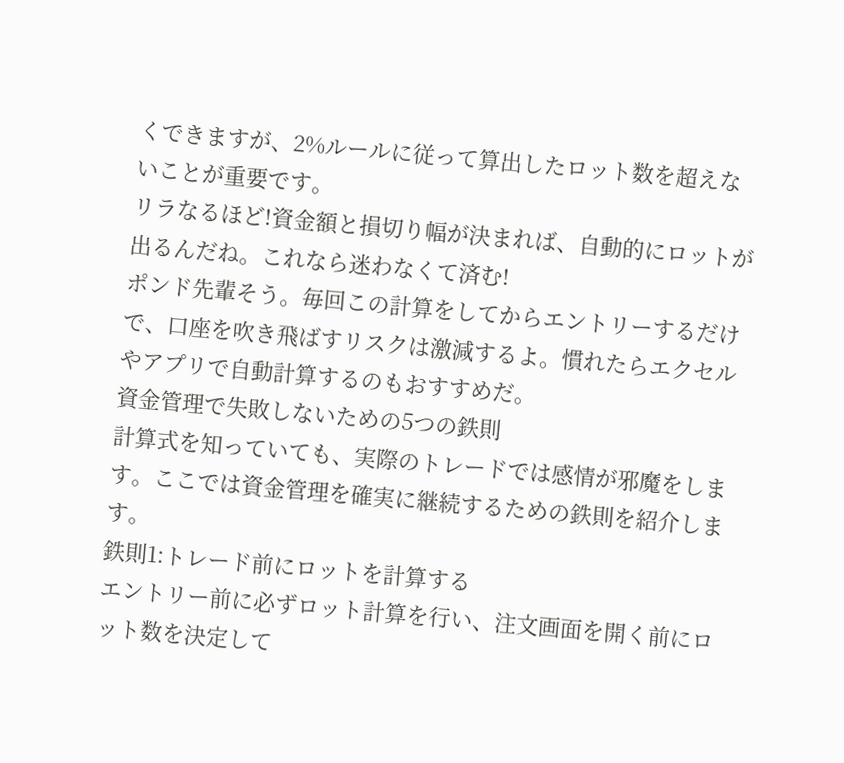くできますが、2%ルールに従って算出したロット数を超えないことが重要です。
リラなるほど!資金額と損切り幅が決まれば、自動的にロットが出るんだね。これなら迷わなくて済む!
ポンド先輩そう。毎回この計算をしてからエントリーするだけで、口座を吹き飛ばすリスクは激減するよ。慣れたらエクセルやアプリで自動計算するのもおすすめだ。
資金管理で失敗しないための5つの鉄則
計算式を知っていても、実際のトレードでは感情が邪魔をします。ここでは資金管理を確実に継続するための鉄則を紹介します。
鉄則1:トレード前にロットを計算する
エントリー前に必ずロット計算を行い、注文画面を開く前にロット数を決定して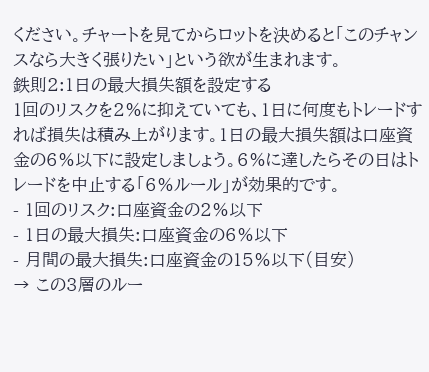ください。チャートを見てからロットを決めると「このチャンスなら大きく張りたい」という欲が生まれます。
鉄則2:1日の最大損失額を設定する
1回のリスクを2%に抑えていても、1日に何度もトレードすれば損失は積み上がります。1日の最大損失額は口座資金の6%以下に設定しましょう。6%に達したらその日はトレードを中止する「6%ルール」が効果的です。
- 1回のリスク:口座資金の2%以下
- 1日の最大損失:口座資金の6%以下
- 月間の最大損失:口座資金の15%以下(目安)
→ この3層のルー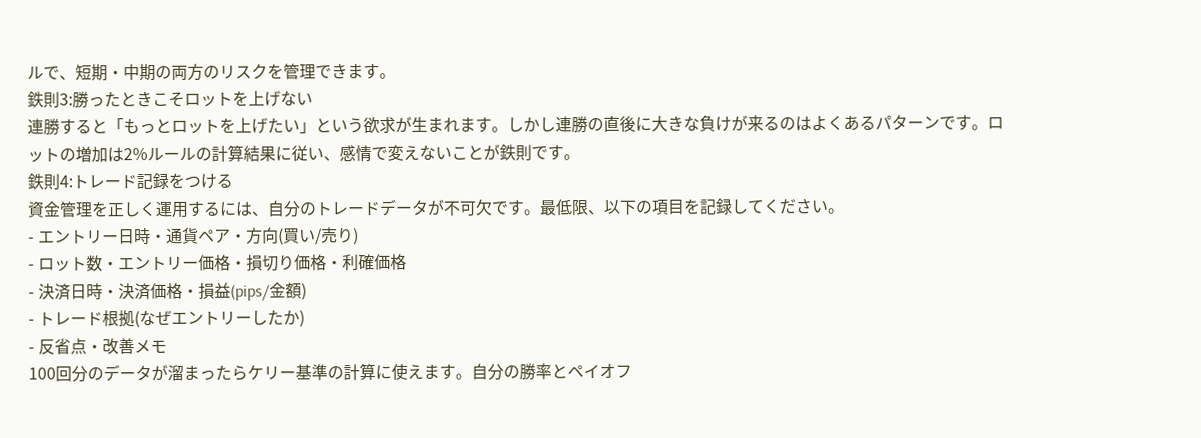ルで、短期・中期の両方のリスクを管理できます。
鉄則3:勝ったときこそロットを上げない
連勝すると「もっとロットを上げたい」という欲求が生まれます。しかし連勝の直後に大きな負けが来るのはよくあるパターンです。ロットの増加は2%ルールの計算結果に従い、感情で変えないことが鉄則です。
鉄則4:トレード記録をつける
資金管理を正しく運用するには、自分のトレードデータが不可欠です。最低限、以下の項目を記録してください。
- エントリー日時・通貨ペア・方向(買い/売り)
- ロット数・エントリー価格・損切り価格・利確価格
- 決済日時・決済価格・損益(pips/金額)
- トレード根拠(なぜエントリーしたか)
- 反省点・改善メモ
100回分のデータが溜まったらケリー基準の計算に使えます。自分の勝率とペイオフ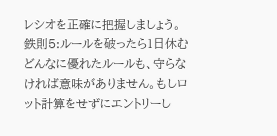レシオを正確に把握しましょう。
鉄則5:ルールを破ったら1日休む
どんなに優れたルールも、守らなければ意味がありません。もしロット計算をせずにエントリーし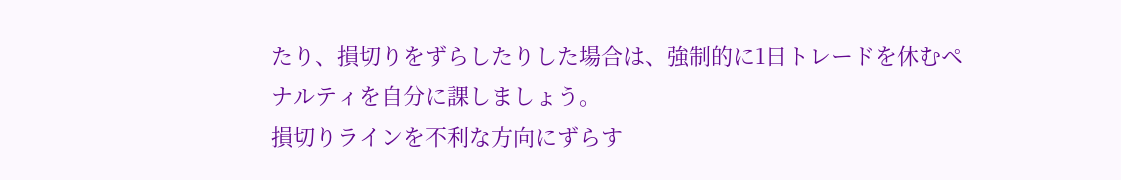たり、損切りをずらしたりした場合は、強制的に1日トレードを休むペナルティを自分に課しましょう。
損切りラインを不利な方向にずらす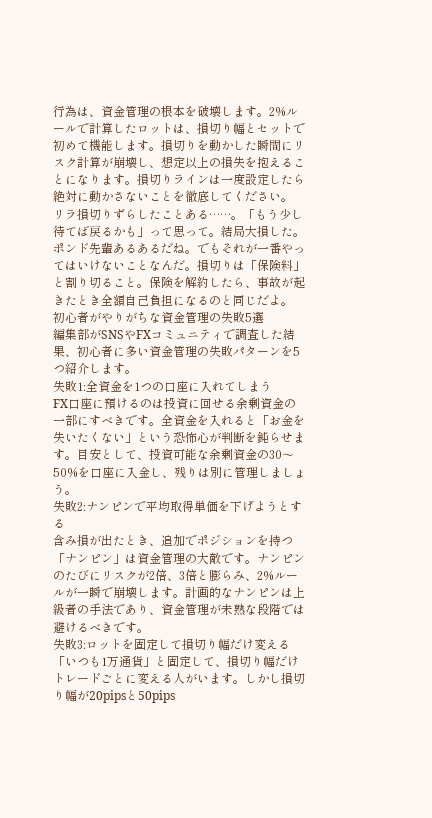行為は、資金管理の根本を破壊します。2%ルールで計算したロットは、損切り幅とセットで初めて機能します。損切りを動かした瞬間にリスク計算が崩壊し、想定以上の損失を抱えることになります。損切りラインは一度設定したら絶対に動かさないことを徹底してください。
リラ損切りずらしたことある……。「もう少し待てば戻るかも」って思って。結局大損した。
ポンド先輩あるあるだね。でもそれが一番やってはいけないことなんだ。損切りは「保険料」と割り切ること。保険を解約したら、事故が起きたとき全額自己負担になるのと同じだよ。
初心者がやりがちな資金管理の失敗5選
編集部がSNSやFXコミュニティで調査した結果、初心者に多い資金管理の失敗パターンを5つ紹介します。
失敗1:全資金を1つの口座に入れてしまう
FX口座に預けるのは投資に回せる余剰資金の一部にすべきです。全資金を入れると「お金を失いたくない」という恐怖心が判断を鈍らせます。目安として、投資可能な余剰資金の30〜50%を口座に入金し、残りは別に管理しましょう。
失敗2:ナンピンで平均取得単価を下げようとする
含み損が出たとき、追加でポジションを持つ「ナンピン」は資金管理の大敵です。ナンピンのたびにリスクが2倍、3倍と膨らみ、2%ルールが一瞬で崩壊します。計画的なナンピンは上級者の手法であり、資金管理が未熟な段階では避けるべきです。
失敗3:ロットを固定して損切り幅だけ変える
「いつも1万通貨」と固定して、損切り幅だけトレードごとに変える人がいます。しかし損切り幅が20pipsと50pips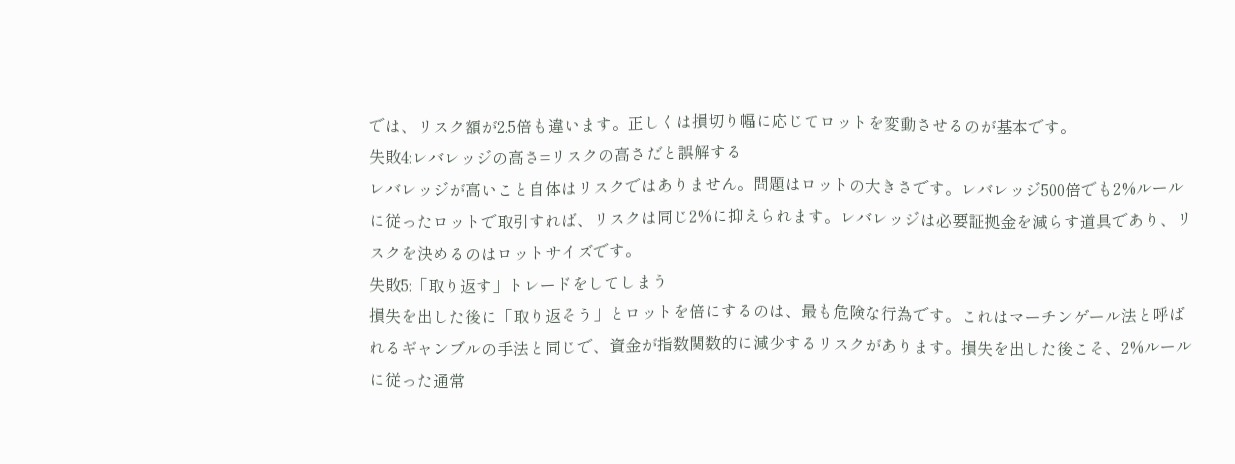では、リスク額が2.5倍も違います。正しくは損切り幅に応じてロットを変動させるのが基本です。
失敗4:レバレッジの高さ=リスクの高さだと誤解する
レバレッジが高いこと自体はリスクではありません。問題はロットの大きさです。レバレッジ500倍でも2%ルールに従ったロットで取引すれば、リスクは同じ2%に抑えられます。レバレッジは必要証拠金を減らす道具であり、リスクを決めるのはロットサイズです。
失敗5:「取り返す」トレードをしてしまう
損失を出した後に「取り返そう」とロットを倍にするのは、最も危険な行為です。これはマーチンゲール法と呼ばれるギャンブルの手法と同じで、資金が指数関数的に減少するリスクがあります。損失を出した後こそ、2%ルールに従った通常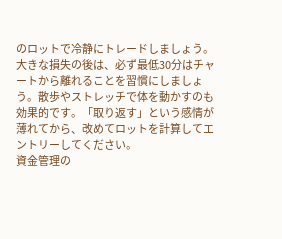のロットで冷静にトレードしましょう。
大きな損失の後は、必ず最低30分はチャートから離れることを習慣にしましょう。散歩やストレッチで体を動かすのも効果的です。「取り返す」という感情が薄れてから、改めてロットを計算してエントリーしてください。
資金管理の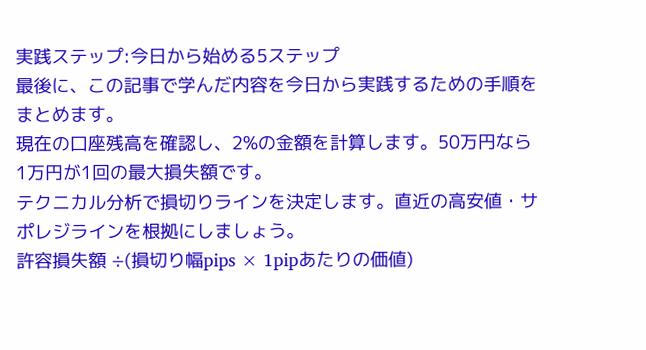実践ステップ:今日から始める5ステップ
最後に、この記事で学んだ内容を今日から実践するための手順をまとめます。
現在の口座残高を確認し、2%の金額を計算します。50万円なら1万円が1回の最大損失額です。
テクニカル分析で損切りラインを決定します。直近の高安値・サポレジラインを根拠にしましょう。
許容損失額 ÷(損切り幅pips × 1pipあたりの価値)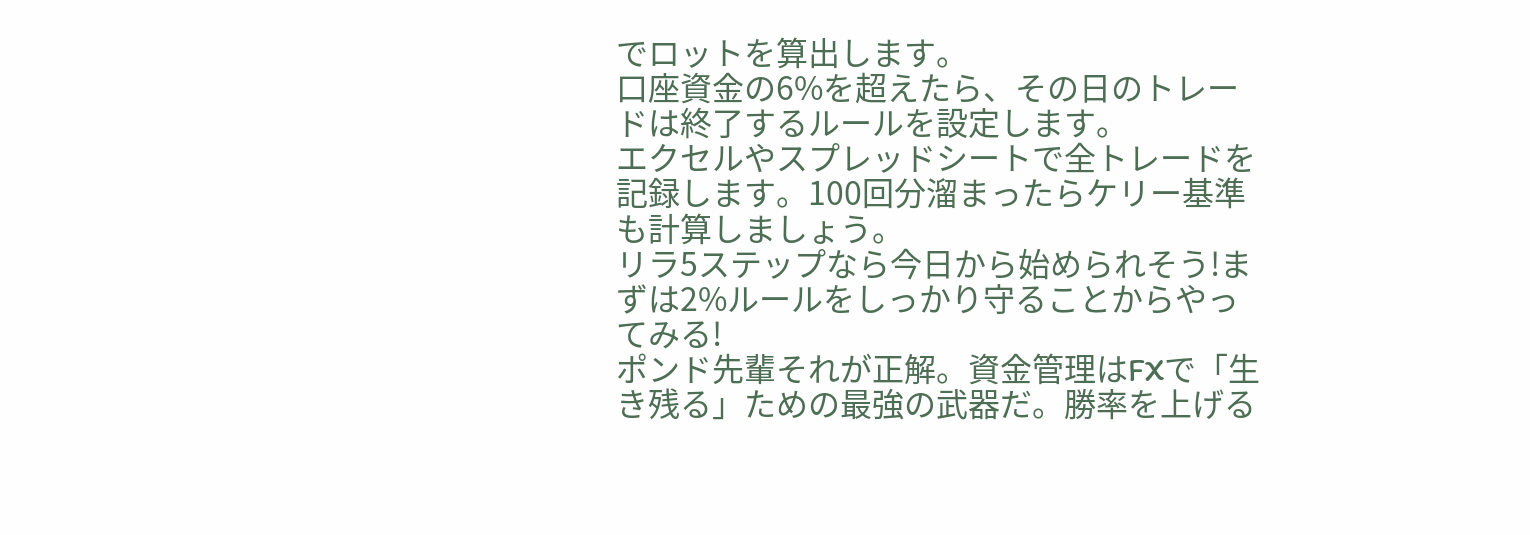でロットを算出します。
口座資金の6%を超えたら、その日のトレードは終了するルールを設定します。
エクセルやスプレッドシートで全トレードを記録します。100回分溜まったらケリー基準も計算しましょう。
リラ5ステップなら今日から始められそう!まずは2%ルールをしっかり守ることからやってみる!
ポンド先輩それが正解。資金管理はFXで「生き残る」ための最強の武器だ。勝率を上げる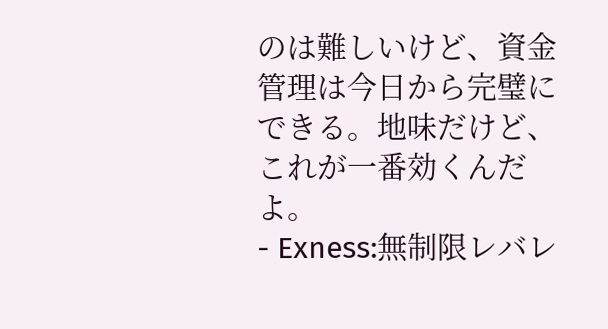のは難しいけど、資金管理は今日から完璧にできる。地味だけど、これが一番効くんだよ。
- Exness:無制限レバレ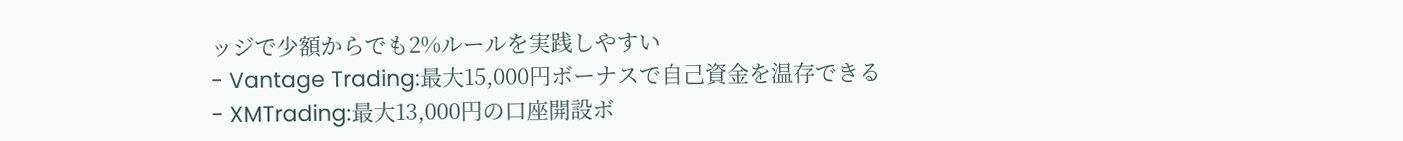ッジで少額からでも2%ルールを実践しやすい
- Vantage Trading:最大15,000円ボーナスで自己資金を温存できる
- XMTrading:最大13,000円の口座開設ボ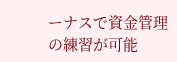ーナスで資金管理の練習が可能